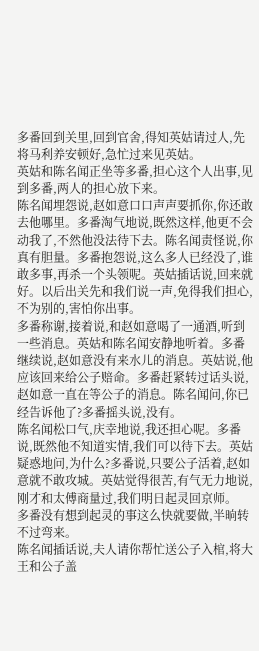多番回到关里,回到官舍,得知英姑请过人,先将马利养安顿好,急忙过来见英姑。
英姑和陈名闻正坐等多番,担心这个人出事,见到多番,两人的担心放下来。
陈名闻埋怨说,赵如意口口声声要抓你,你还敢去他哪里。多番淘气地说,既然这样,他更不会动我了,不然他没法待下去。陈名闻责怪说,你真有胆量。多番抱怨说,这么多人已经没了,谁敢多事,再杀一个头领呢。英姑插话说,回来就好。以后出关先和我们说一声,免得我们担心,不为别的,害怕你出事。
多番称谢,接着说,和赵如意喝了一通酒,听到一些消息。英姑和陈名闻安静地听着。多番继续说,赵如意没有来水儿的消息。英姑说,他应该回来给公子赔命。多番赶紧转过话头说,赵如意一直在等公子的消息。陈名闻问,你已经告诉他了?多番摇头说,没有。
陈名闻松口气,庆幸地说,我还担心呢。多番说,既然他不知道实情,我们可以待下去。英姑疑惑地问,为什么?多番说,只要公子活着,赵如意就不敢攻城。英姑觉得很苦,有气无力地说,刚才和太傅商量过,我们明日起灵回京师。
多番没有想到起灵的事这么快就要做,半晌转不过弯来。
陈名闻插话说,夫人请你帮忙送公子入棺,将大王和公子盖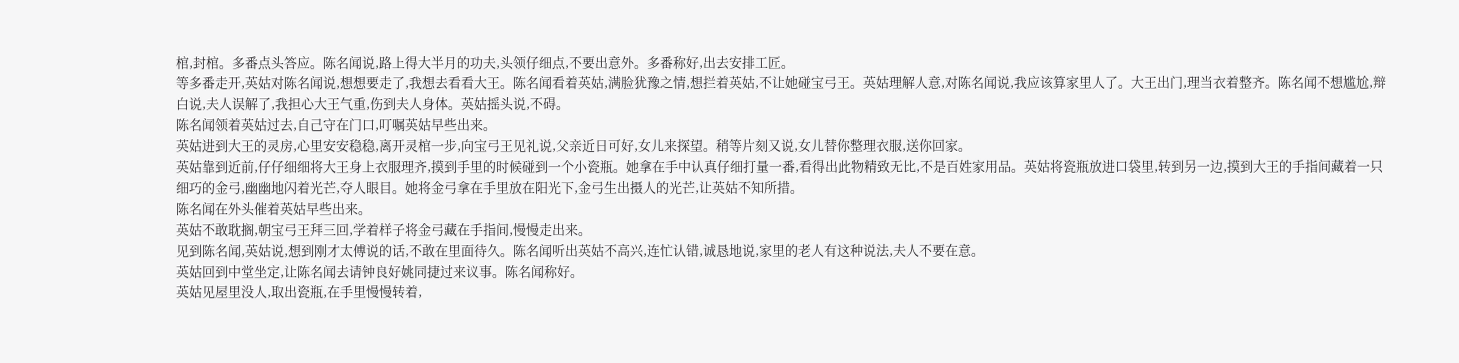棺,封棺。多番点头答应。陈名闻说,路上得大半月的功夫,头领仔细点,不要出意外。多番称好,出去安排工匠。
等多番走开,英姑对陈名闻说,想想要走了,我想去看看大王。陈名闻看着英姑,满脸犹豫之情,想拦着英姑,不让她碰宝弓王。英姑理解人意,对陈名闻说,我应该算家里人了。大王出门,理当衣着整齐。陈名闻不想尴尬,辩白说,夫人误解了,我担心大王气重,伤到夫人身体。英姑摇头说,不碍。
陈名闻领着英姑过去,自己守在门口,叮嘱英姑早些出来。
英姑进到大王的灵房,心里安安稳稳,离开灵棺一步,向宝弓王见礼说,父亲近日可好,女儿来探望。稍等片刻又说,女儿替你整理衣服,送你回家。
英姑靠到近前,仔仔细细将大王身上衣服理齐,摸到手里的时候碰到一个小瓷瓶。她拿在手中认真仔细打量一番,看得出此物精致无比,不是百姓家用品。英姑将瓷瓶放进口袋里,转到另一边,摸到大王的手指间藏着一只细巧的金弓,幽幽地闪着光芒,夺人眼目。她将金弓拿在手里放在阳光下,金弓生出摄人的光芒,让英姑不知所措。
陈名闻在外头催着英姑早些出来。
英姑不敢耽搁,朝宝弓王拜三回,学着样子将金弓藏在手指间,慢慢走出来。
见到陈名闻,英姑说,想到刚才太傅说的话,不敢在里面待久。陈名闻听出英姑不高兴,连忙认错,诚恳地说,家里的老人有这种说法,夫人不要在意。
英姑回到中堂坐定,让陈名闻去请钟良好姚同捷过来议事。陈名闻称好。
英姑见屋里没人,取出瓷瓶,在手里慢慢转着,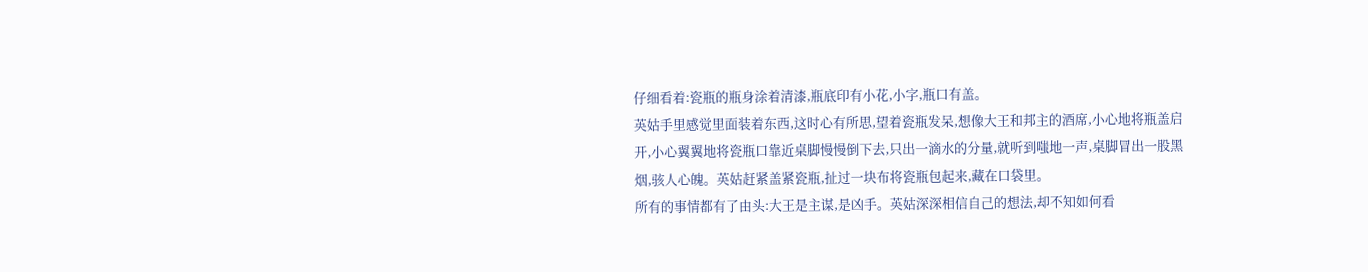仔细看着:瓷瓶的瓶身涂着清漆,瓶底印有小花,小字,瓶口有盖。
英姑手里感觉里面装着东西,这时心有所思,望着瓷瓶发呆,想像大王和邦主的酒席,小心地将瓶盖启开,小心翼翼地将瓷瓶口靠近桌脚慢慢倒下去,只出一滴水的分量,就听到嗤地一声,桌脚冒出一股黑烟,骇人心魄。英姑赶紧盖紧瓷瓶,扯过一块布将瓷瓶包起来,藏在口袋里。
所有的事情都有了由头:大王是主谋,是凶手。英姑深深相信自己的想法,却不知如何看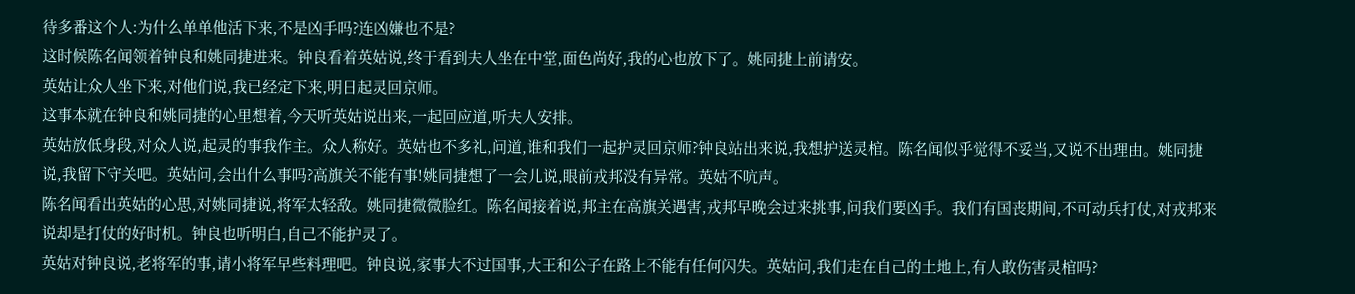待多番这个人:为什么单单他活下来,不是凶手吗?连凶嫌也不是?
这时候陈名闻领着钟良和姚同捷进来。钟良看着英姑说,终于看到夫人坐在中堂,面色尚好,我的心也放下了。姚同捷上前请安。
英姑让众人坐下来,对他们说,我已经定下来,明日起灵回京师。
这事本就在钟良和姚同捷的心里想着,今天听英姑说出来,一起回应道,听夫人安排。
英姑放低身段,对众人说,起灵的事我作主。众人称好。英姑也不多礼,问道,谁和我们一起护灵回京师?钟良站出来说,我想护送灵棺。陈名闻似乎觉得不妥当,又说不出理由。姚同捷说,我留下守关吧。英姑问,会出什么事吗?高旗关不能有事!姚同捷想了一会儿说,眼前戎邦没有异常。英姑不吭声。
陈名闻看出英姑的心思,对姚同捷说,将军太轻敌。姚同捷微微脸红。陈名闻接着说,邦主在高旗关遇害,戎邦早晚会过来挑事,问我们要凶手。我们有国丧期间,不可动兵打仗,对戎邦来说却是打仗的好时机。钟良也听明白,自己不能护灵了。
英姑对钟良说,老将军的事,请小将军早些料理吧。钟良说,家事大不过国事,大王和公子在路上不能有任何闪失。英姑问,我们走在自己的土地上,有人敢伤害灵棺吗?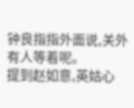钟良指指外面说,关外有人等着呢。
提到赵如意,英姑心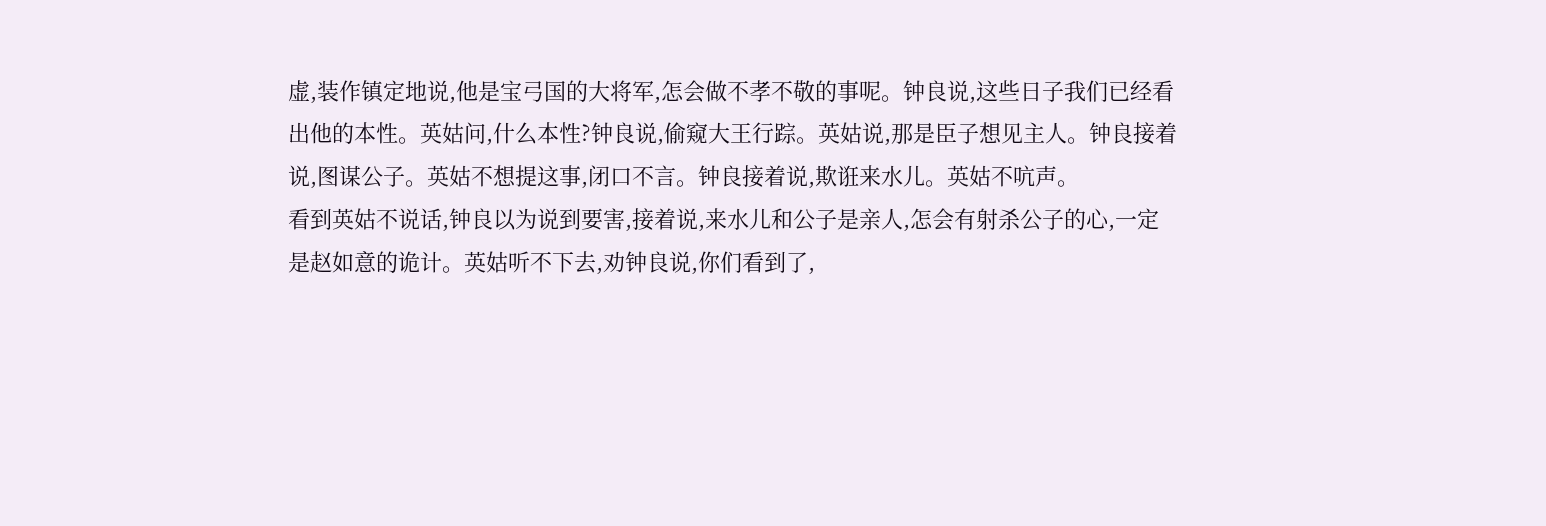虚,装作镇定地说,他是宝弓国的大将军,怎会做不孝不敬的事呢。钟良说,这些日子我们已经看出他的本性。英姑问,什么本性?钟良说,偷窥大王行踪。英姑说,那是臣子想见主人。钟良接着说,图谋公子。英姑不想提这事,闭口不言。钟良接着说,欺诳来水儿。英姑不吭声。
看到英姑不说话,钟良以为说到要害,接着说,来水儿和公子是亲人,怎会有射杀公子的心,一定是赵如意的诡计。英姑听不下去,劝钟良说,你们看到了,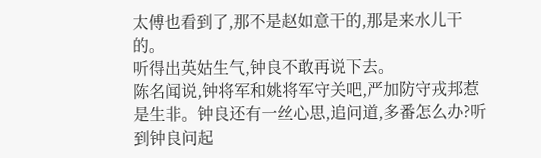太傅也看到了,那不是赵如意干的,那是来水儿干的。
听得出英姑生气,钟良不敢再说下去。
陈名闻说,钟将军和姚将军守关吧,严加防守戎邦惹是生非。钟良还有一丝心思,追问道,多番怎么办?听到钟良问起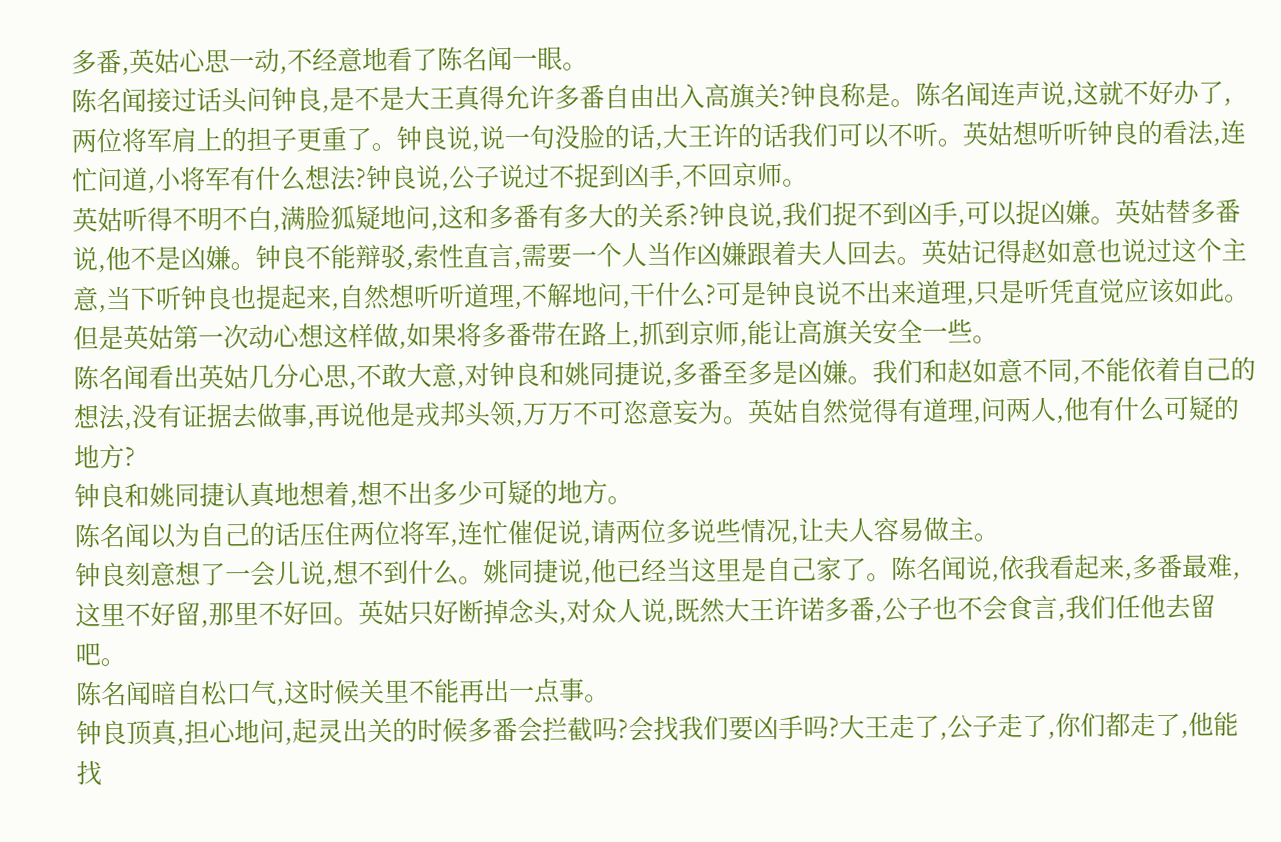多番,英姑心思一动,不经意地看了陈名闻一眼。
陈名闻接过话头问钟良,是不是大王真得允许多番自由出入高旗关?钟良称是。陈名闻连声说,这就不好办了,两位将军肩上的担子更重了。钟良说,说一句没脸的话,大王许的话我们可以不听。英姑想听听钟良的看法,连忙问道,小将军有什么想法?钟良说,公子说过不捉到凶手,不回京师。
英姑听得不明不白,满脸狐疑地问,这和多番有多大的关系?钟良说,我们捉不到凶手,可以捉凶嫌。英姑替多番说,他不是凶嫌。钟良不能辩驳,索性直言,需要一个人当作凶嫌跟着夫人回去。英姑记得赵如意也说过这个主意,当下听钟良也提起来,自然想听听道理,不解地问,干什么?可是钟良说不出来道理,只是听凭直觉应该如此。
但是英姑第一次动心想这样做,如果将多番带在路上,抓到京师,能让高旗关安全一些。
陈名闻看出英姑几分心思,不敢大意,对钟良和姚同捷说,多番至多是凶嫌。我们和赵如意不同,不能依着自己的想法,没有证据去做事,再说他是戎邦头领,万万不可恣意妄为。英姑自然觉得有道理,问两人,他有什么可疑的地方?
钟良和姚同捷认真地想着,想不出多少可疑的地方。
陈名闻以为自己的话压住两位将军,连忙催促说,请两位多说些情况,让夫人容易做主。
钟良刻意想了一会儿说,想不到什么。姚同捷说,他已经当这里是自己家了。陈名闻说,依我看起来,多番最难,这里不好留,那里不好回。英姑只好断掉念头,对众人说,既然大王许诺多番,公子也不会食言,我们任他去留吧。
陈名闻暗自松口气,这时候关里不能再出一点事。
钟良顶真,担心地问,起灵出关的时候多番会拦截吗?会找我们要凶手吗?大王走了,公子走了,你们都走了,他能找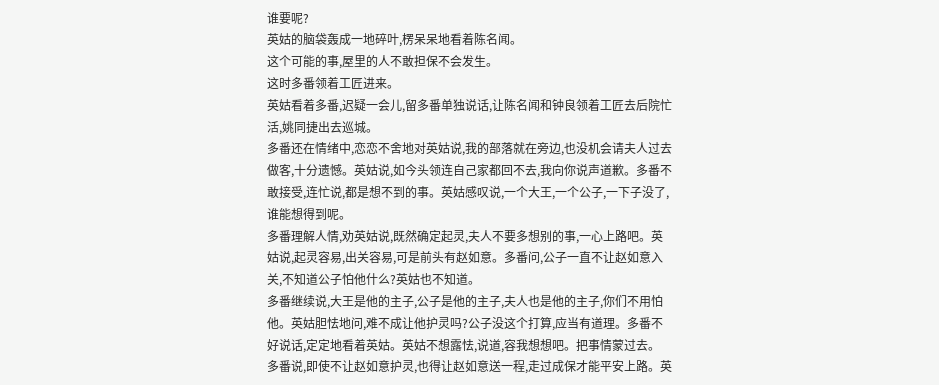谁要呢?
英姑的脑袋轰成一地碎叶,楞呆呆地看着陈名闻。
这个可能的事,屋里的人不敢担保不会发生。
这时多番领着工匠进来。
英姑看着多番,迟疑一会儿,留多番单独说话,让陈名闻和钟良领着工匠去后院忙活,姚同捷出去巡城。
多番还在情绪中,恋恋不舍地对英姑说,我的部落就在旁边,也没机会请夫人过去做客,十分遗憾。英姑说,如今头领连自己家都回不去,我向你说声道歉。多番不敢接受,连忙说,都是想不到的事。英姑感叹说,一个大王,一个公子,一下子没了,谁能想得到呢。
多番理解人情,劝英姑说,既然确定起灵,夫人不要多想别的事,一心上路吧。英姑说,起灵容易,出关容易,可是前头有赵如意。多番问,公子一直不让赵如意入关,不知道公子怕他什么?英姑也不知道。
多番继续说,大王是他的主子,公子是他的主子,夫人也是他的主子,你们不用怕他。英姑胆怯地问,难不成让他护灵吗?公子没这个打算,应当有道理。多番不好说话,定定地看着英姑。英姑不想露怯,说道,容我想想吧。把事情蒙过去。
多番说,即使不让赵如意护灵,也得让赵如意送一程,走过成保才能平安上路。英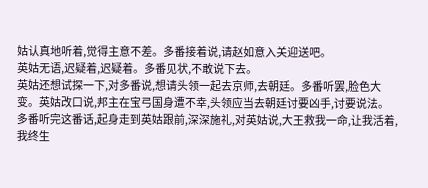姑认真地听着,觉得主意不差。多番接着说,请赵如意入关迎送吧。
英姑无语,迟疑着,迟疑着。多番见状,不敢说下去。
英姑还想试探一下,对多番说,想请头领一起去京师,去朝廷。多番听罢,脸色大变。英姑改口说,邦主在宝弓国身遭不幸,头领应当去朝廷讨要凶手,讨要说法。
多番听完这番话,起身走到英姑跟前,深深施礼,对英姑说,大王救我一命,让我活着,我终生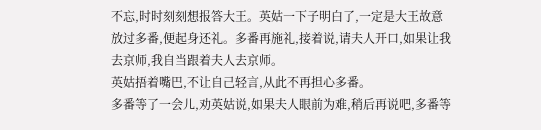不忘,时时刻刻想报答大王。英姑一下子明白了,一定是大王故意放过多番,便起身还礼。多番再施礼,接着说,请夫人开口,如果让我去京师,我自当跟着夫人去京师。
英姑捂着嘴巴,不让自己轻言,从此不再担心多番。
多番等了一会儿,劝英姑说,如果夫人眼前为难,稍后再说吧,多番等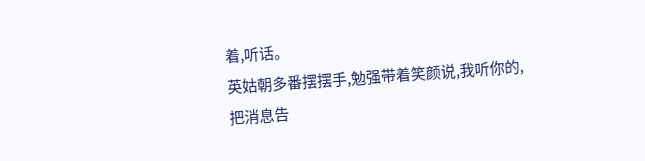着,听话。
英姑朝多番摆摆手,勉强带着笑颜说,我听你的,把消息告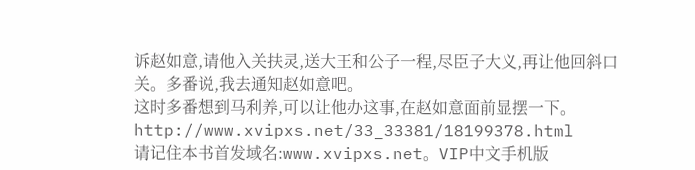诉赵如意,请他入关扶灵,送大王和公子一程,尽臣子大义,再让他回斜口关。多番说,我去通知赵如意吧。
这时多番想到马利养,可以让他办这事,在赵如意面前显摆一下。
http://www.xvipxs.net/33_33381/18199378.html
请记住本书首发域名:www.xvipxs.net。VIP中文手机版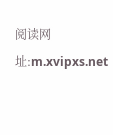阅读网址:m.xvipxs.net